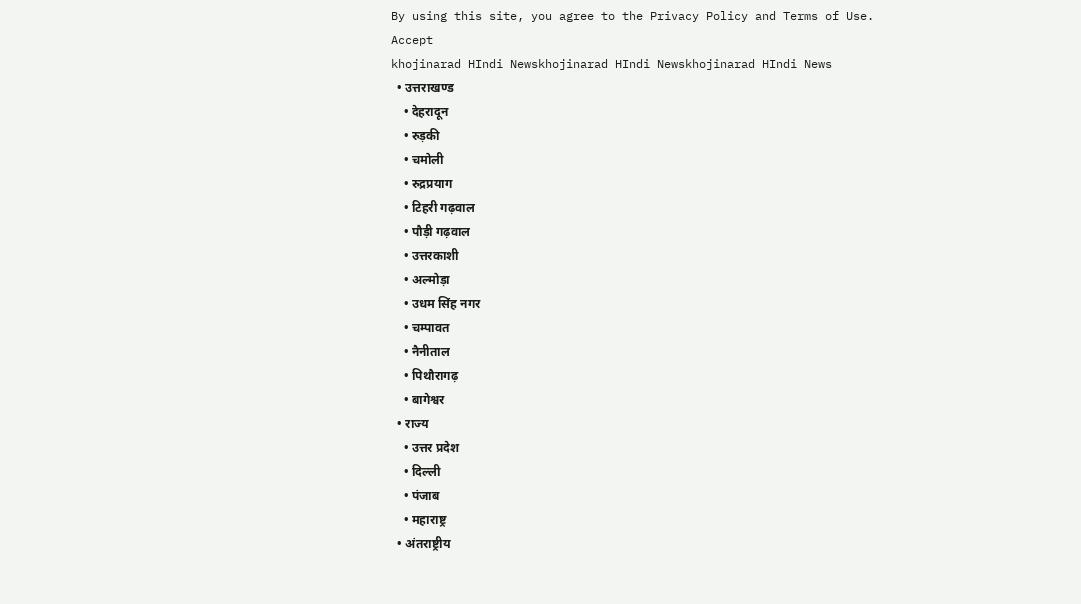By using this site, you agree to the Privacy Policy and Terms of Use.
Accept
khojinarad HIndi Newskhojinarad HIndi Newskhojinarad HIndi News
  • उत्तराखण्ड
    • देहरादून
    • रुड़की
    • चमोली
    • रुद्रप्रयाग
    • टिहरी गढ़वाल
    • पौड़ी गढ़वाल
    • उत्तरकाशी
    • अल्मोड़ा
    • उधम सिंह नगर
    • चम्पावत
    • नैनीताल
    • पिथौरागढ़
    • बागेश्वर
  • राज्य
    • उत्तर प्रदेश
    • दिल्ली
    • पंजाब
    • महाराष्ट्र
  • अंतराष्ट्रीय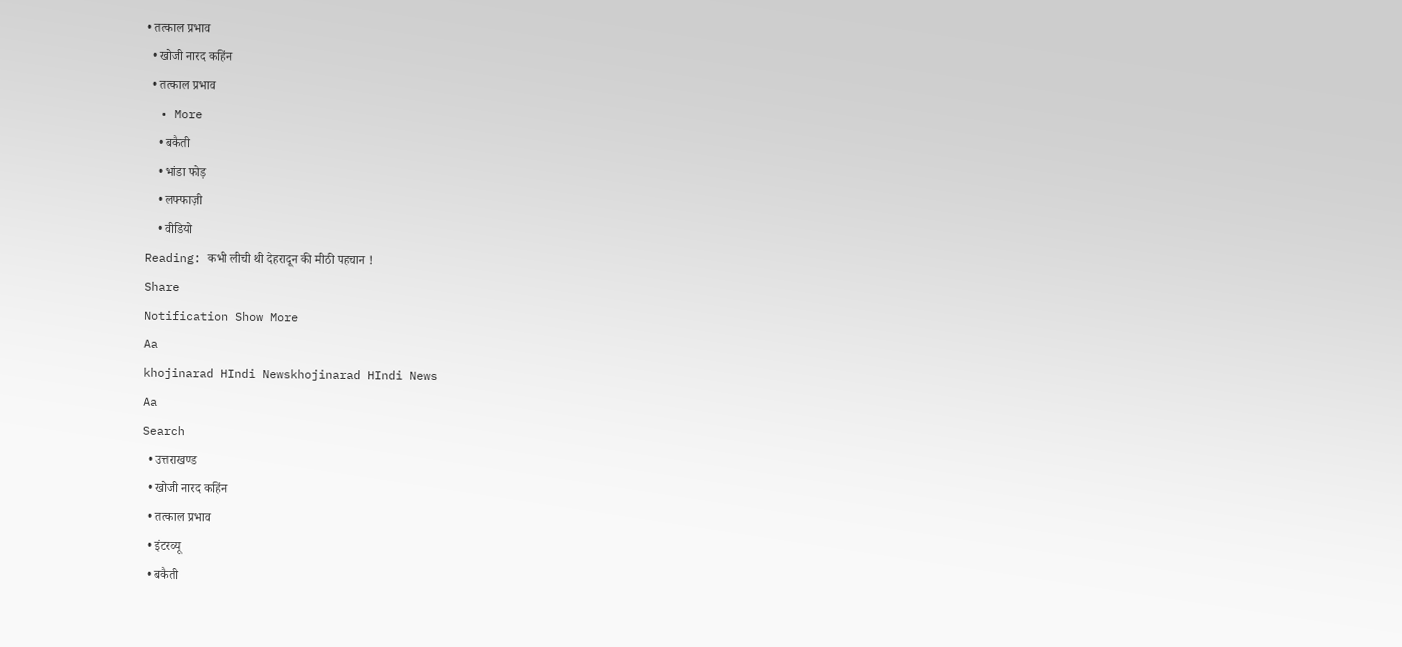• तत्काल प्रभाव
  • खोजी नारद कहिंन
  • तत्काल प्रभाव
  • More
    • बकैती
    • भांडा फोड़
    • लफ्फाज़ी
    • वीडियो
Reading: कभी लीची थी देहरादून की मीठी पहचान !
Share
Notification Show More
Aa
khojinarad HIndi Newskhojinarad HIndi News
Aa
Search
  • उत्तराखण्ड
  • खोजी नारद कहिंन
  • तत्काल प्रभाव
  • इंटरव्यू
  • बकैती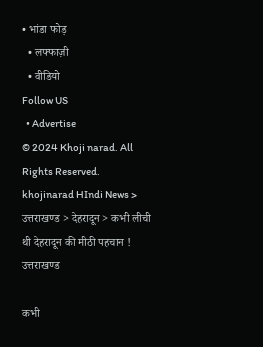• भांडा फोड़
  • लफ्फाज़ी
  • वीडियो
Follow US
  • Advertise
© 2024 Khoji narad. All Rights Reserved.
khojinarad HIndi News > उत्तराखण्ड > देहरादून > कभी लीची थी देहरादून की मीठी पहचान !
उत्तराखण्ड

कभी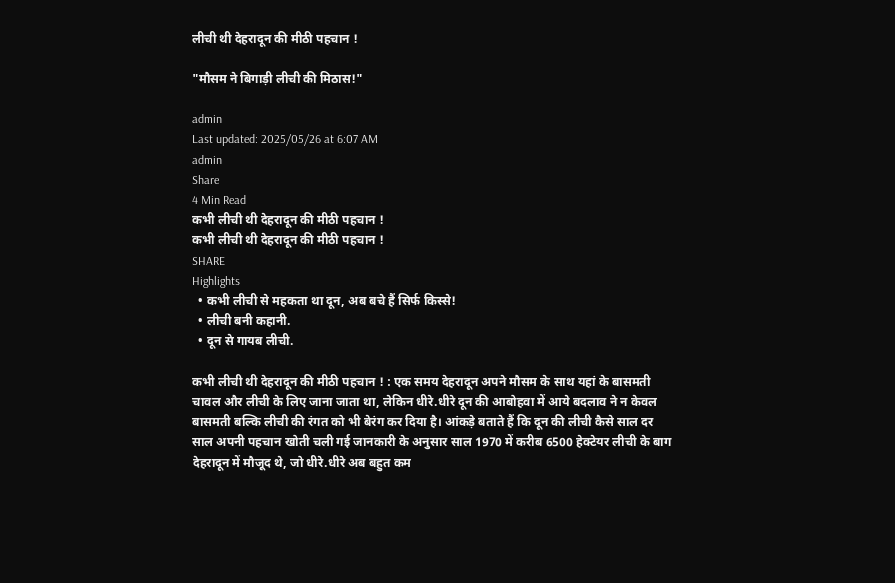लीची थी देहरादून की मीठी पहचान !

"मौसम ने बिगाड़ी लीची की मिठास!"

admin
Last updated: 2025/05/26 at 6:07 AM
admin
Share
4 Min Read
कभी लीची थी देहरादून की मीठी पहचान !
कभी लीची थी देहरादून की मीठी पहचान !
SHARE
Highlights
  • कभी लीची से महकता था दून, अब बचे हैं सिर्फ किस्से!
  • लीची बनी कहानी.
  • दून से गायब लीची.

कभी लीची थी देहरादून की मीठी पहचान ! : एक समय देहरादून अपने मौसम के साथ यहां के बासमती चावल और लीची के लिए जाना जाता था, लेकिन धीरे.धीरे दून की आबोहवा में आये बदलाव ने न केवल बासमती बल्कि लीची की रंगत को भी बेरंग कर दिया है। आंकड़े बताते हैं कि दून की लीची कैसे साल दर साल अपनी पहचान खोती चली गई जानकारी के अनुसार साल 1970 में करीब 6500 हेक्टेयर लीची के बाग देहरादून में मौजूद थे, जो धीरे.धीरे अब बहुत कम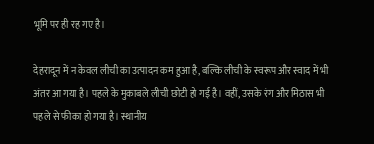भूमि पर ही रह गए है।

देहरादून में न केवल लीची का उत्पादन कम हुआ है, बल्कि लीची के स्वरूप और स्वाद में भी अंतर आ गया है। पहले के मुकाबले लीची छोटी हो गई है। वहीं, उसके रंग और मिठास भी पहले से फीका हो गया है। स्थानीय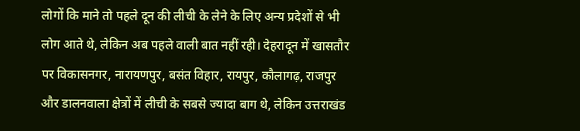लोगों कि माने तो पहले दून की लीची के लेने के लिए अन्य प्रदेशों से भी लोग आते थे, लेकिन अब पहले वाली बात नहीं रही। देहरादून में खासतौर पर विकासनगर, नारायणपुर, बसंत विहार, रायपुर, कौलागढ़, राजपुर और डालनवाला क्षेत्रों में लीची के सबसे ज्यादा बाग थे, लेकिन उत्तराखंड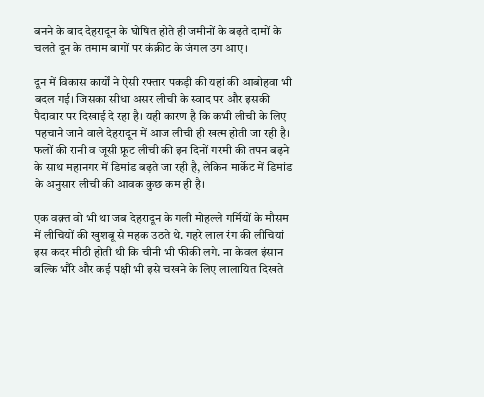बनने के बाद देहरादून के घोषित होते ही जमीनों के बढ़ते दामों के चलते दून के तमाम बागों पर कंक्रीट के जंगल उग आए।

दून में विकास कार्यों ने ऐसी रफ्तार पकड़ी की यहां की आबोहवा भी बदल गई। जिसका सीधा असर लीची के स्वाद पर और इसकी पैदावार पर दिखाई दे रहा है। यही कारण है कि कभी लीची के लिए पहचाने जाने वाले देहरादून में आज लीची ही खत्म होती जा रही है। फलों की रानी व जूसी फ्रूट लीची की इन दिनों गरमी की तपन बढ़ने के साथ महानगर में डिमांड बढ़ते जा रही है, लेकिन मार्केट में डिमांड के अनुसार लीची की आवक कुछ कम ही है।

एक वक़्त वो भी था जब देहरादून के गली मोहल्ले गर्मियों के मौसम में लीचियों की खुशबू से महक उठते थे. गहरे लाल रंग की लीचियां इस कदर मीठी होती थी कि चीनी भी फीकी लगे. ना केवल इंसान बल्कि भौंरे और कई पक्षी भी इसे चखने के लिए लालायित दिखते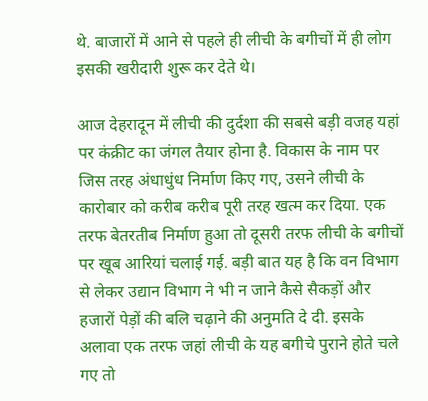थे. बाजारों में आने से पहले ही लीची के बगीचों में ही लोग इसकी खरीदारी शुरू कर देते थे।

आज देहरादून में लीची की दुर्दशा की सबसे बड़ी वजह यहां पर कंक्रीट का जंगल तैयार होना है. विकास के नाम पर जिस तरह अंधाधुंध निर्माण किए गए, उसने लीची के कारोबार को करीब करीब पूरी तरह खत्म कर दिया. एक तरफ बेतरतीब निर्माण हुआ तो दूसरी तरफ लीची के बगीचों पर खूब आरियां चलाई गई. बड़ी बात यह है कि वन विभाग से लेकर उद्यान विभाग ने भी न जाने कैसे सैकड़ों और हजारों पेड़ों की बलि चढ़ाने की अनुमति दे दी. इसके अलावा एक तरफ जहां लीची के यह बगीचे पुराने होते चले गए तो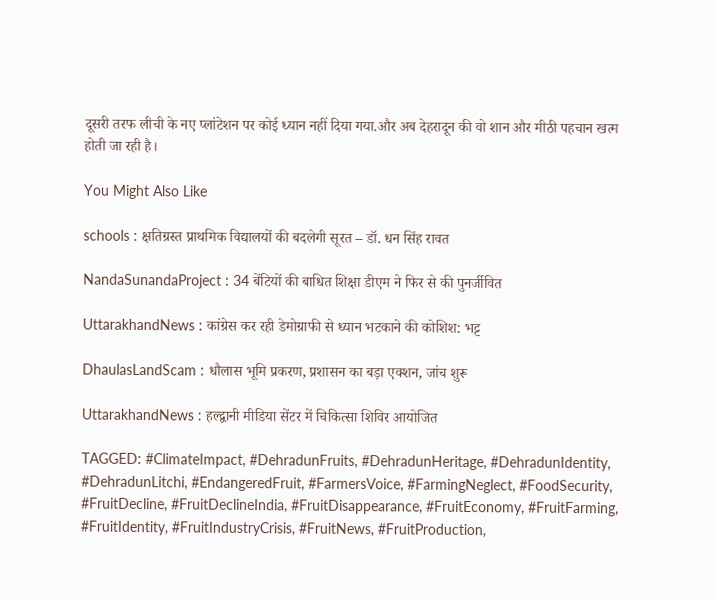दूसरी तरफ लीची के नए प्लांटेशन पर कोई ध्यान नहीं दिया गया.और अब देहरादून की वो शान और मीठी पहचान खत्म होती जा रही है।

You Might Also Like

schools : क्षतिग्रस्त प्राथमिक विद्यालयों की बदलेगी सूरत – डॉ. धन सिंह रावत

NandaSunandaProject : 34 बेंटियों की बाधित शिक्षा डीएम ने फिर से की पुनर्जीवित

UttarakhandNews : कांग्रेस कर रही डेमोग्राफी से ध्यान भटकाने की कोशिश: भट्ट

DhaulasLandScam : धौलास भूमि प्रकरण, प्रशासन का बड़ा एक्शन, जांच शुरू

UttarakhandNews : हल्द्वानी मीडिया सेंटर में चिकित्सा शिविर आयोजित

TAGGED: #ClimateImpact, #DehradunFruits, #DehradunHeritage, #DehradunIdentity, #DehradunLitchi, #EndangeredFruit, #FarmersVoice, #FarmingNeglect, #FoodSecurity, #FruitDecline, #FruitDeclineIndia, #FruitDisappearance, #FruitEconomy, #FruitFarming, #FruitIdentity, #FruitIndustryCrisis, #FruitNews, #FruitProduction,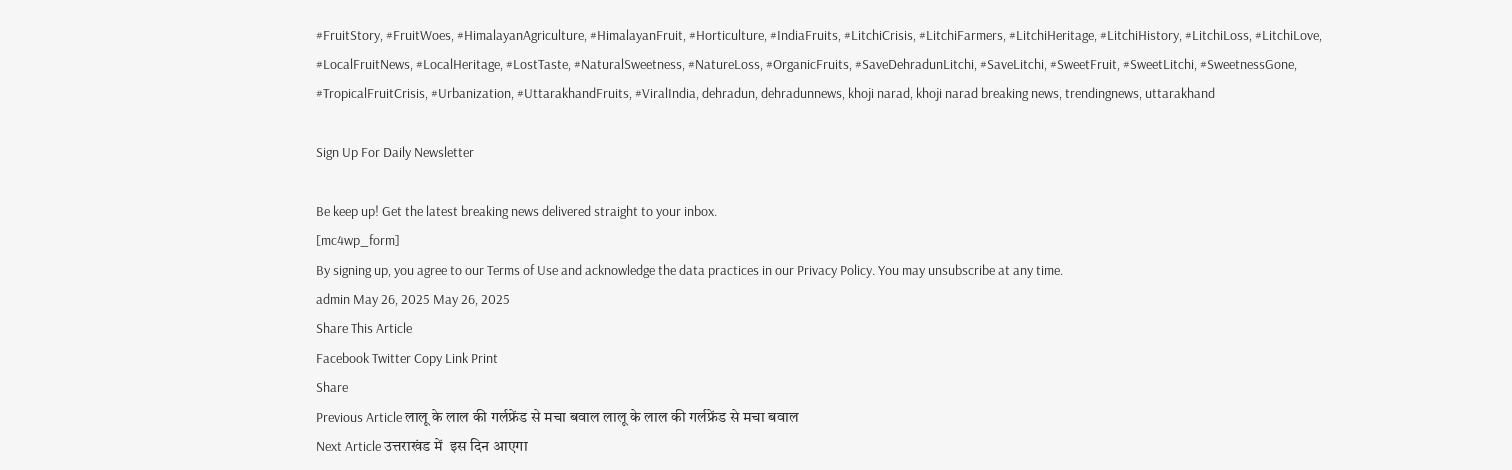#FruitStory, #FruitWoes, #HimalayanAgriculture, #HimalayanFruit, #Horticulture, #IndiaFruits, #LitchiCrisis, #LitchiFarmers, #LitchiHeritage, #LitchiHistory, #LitchiLoss, #LitchiLove, #LocalFruitNews, #LocalHeritage, #LostTaste, #NaturalSweetness, #NatureLoss, #OrganicFruits, #SaveDehradunLitchi, #SaveLitchi, #SweetFruit, #SweetLitchi, #SweetnessGone, #TropicalFruitCrisis, #Urbanization, #UttarakhandFruits, #ViralIndia, dehradun, dehradunnews, khoji narad, khoji narad breaking news, trendingnews, uttarakhand

Sign Up For Daily Newsletter

Be keep up! Get the latest breaking news delivered straight to your inbox.
[mc4wp_form]
By signing up, you agree to our Terms of Use and acknowledge the data practices in our Privacy Policy. You may unsubscribe at any time.
admin May 26, 2025 May 26, 2025
Share This Article
Facebook Twitter Copy Link Print
Share
Previous Article लालू के लाल की गर्लफ्रेंड से मचा बवाल लालू के लाल की गर्लफ्रेंड से मचा बवाल
Next Article उत्तराखंड में  इस दिन आएगा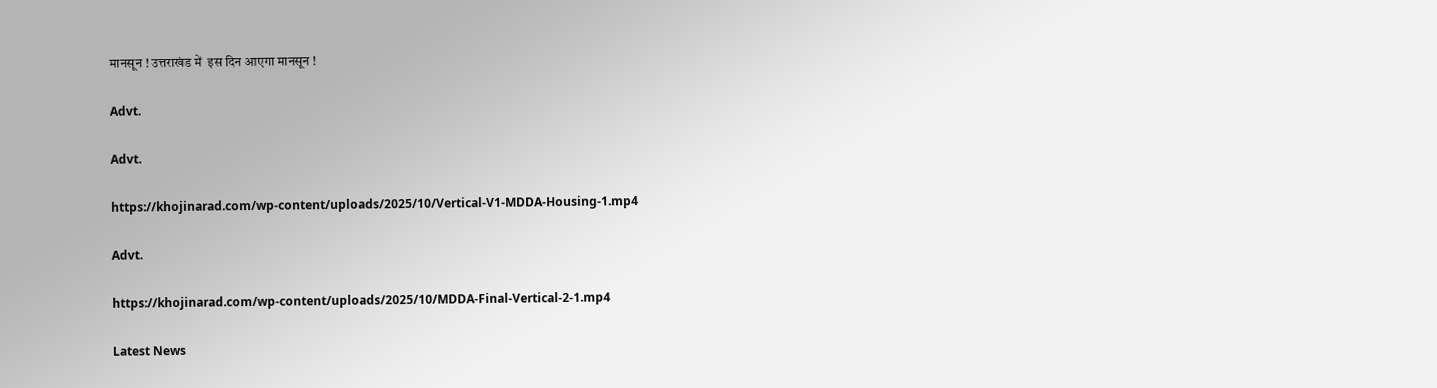मानसून ! उत्तराखंड में  इस दिन आएगा मानसून !

Advt.

Advt.

https://khojinarad.com/wp-content/uploads/2025/10/Vertical-V1-MDDA-Housing-1.mp4

Advt.

https://khojinarad.com/wp-content/uploads/2025/10/MDDA-Final-Vertical-2-1.mp4

Latest News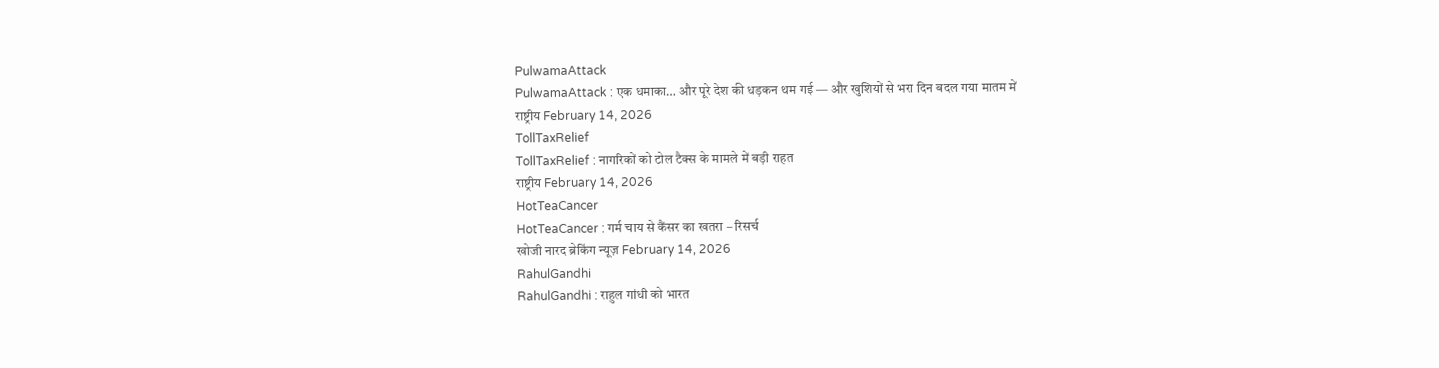PulwamaAttack
PulwamaAttack : एक धमाका… और पूरे देश की धड़कन थम गई — और खुशियों से भरा दिन बदल गया मातम में
राष्ट्रीय February 14, 2026
TollTaxRelief
TollTaxRelief : नागरिकों को टोल टैक्स के मामले में बड़ी राहत
राष्ट्रीय February 14, 2026
HotTeaCancer
HotTeaCancer : गर्म चाय से कैंसर का खतरा – रिसर्च
खोजी नारद ब्रेकिंग न्यूज़ February 14, 2026
RahulGandhi
RahulGandhi : राहुल गांधी को भारत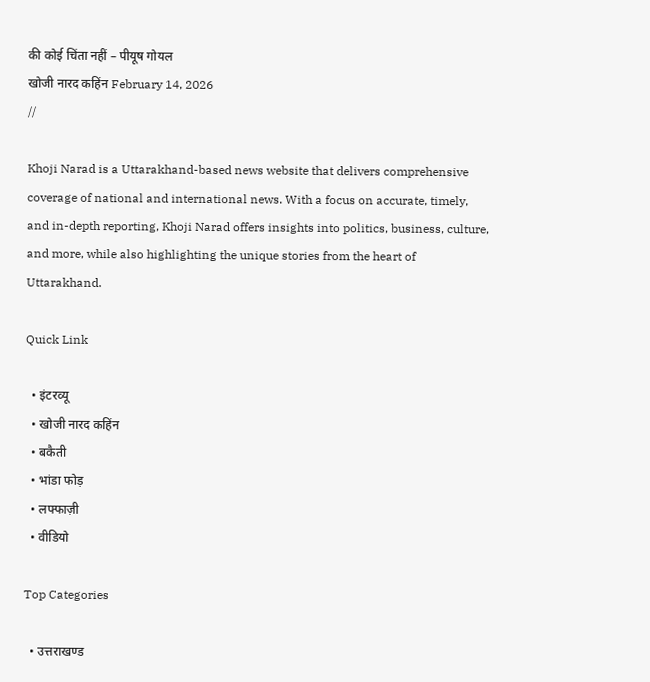की कोई चिंता नहीं – पीयूष गोयल
खोजी नारद कहिंन February 14, 2026
//

Khoji Narad is a Uttarakhand-based news website that delivers comprehensive coverage of national and international news. With a focus on accurate, timely, and in-depth reporting, Khoji Narad offers insights into politics, business, culture, and more, while also highlighting the unique stories from the heart of Uttarakhand.

Quick Link

  • इंटरव्यू
  • खोजी नारद कहिंन
  • बकैती
  • भांडा फोड़
  • लफ्फाज़ी
  • वीडियो

Top Categories

  • उत्तराखण्ड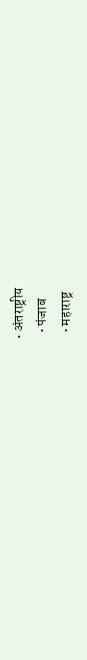• अंतराष्ट्रीय
  • पंजाब
  • महाराष्ट्र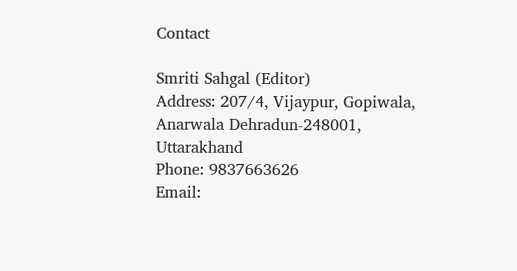Contact

Smriti Sahgal (Editor)
Address: 207/4, Vijaypur, Gopiwala, Anarwala Dehradun-248001, Uttarakhand
Phone: 9837663626
Email: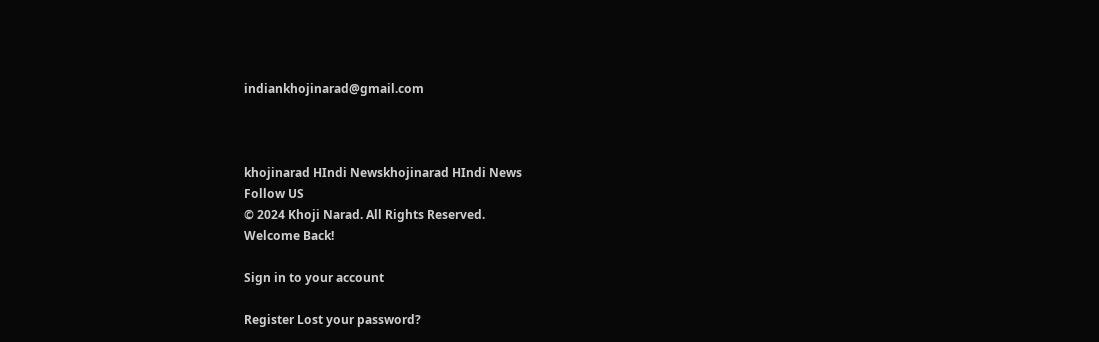indiankhojinarad@gmail.com



khojinarad HIndi Newskhojinarad HIndi News
Follow US
© 2024 Khoji Narad. All Rights Reserved.
Welcome Back!

Sign in to your account

Register Lost your password?